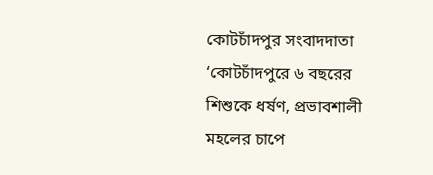কোটচাঁদপুর সংবাদদাতা
‘কোটচাঁদপুরে ৬ বছরের শিশুকে ধর্ষণ, প্রভাবশালী মহলের চাপে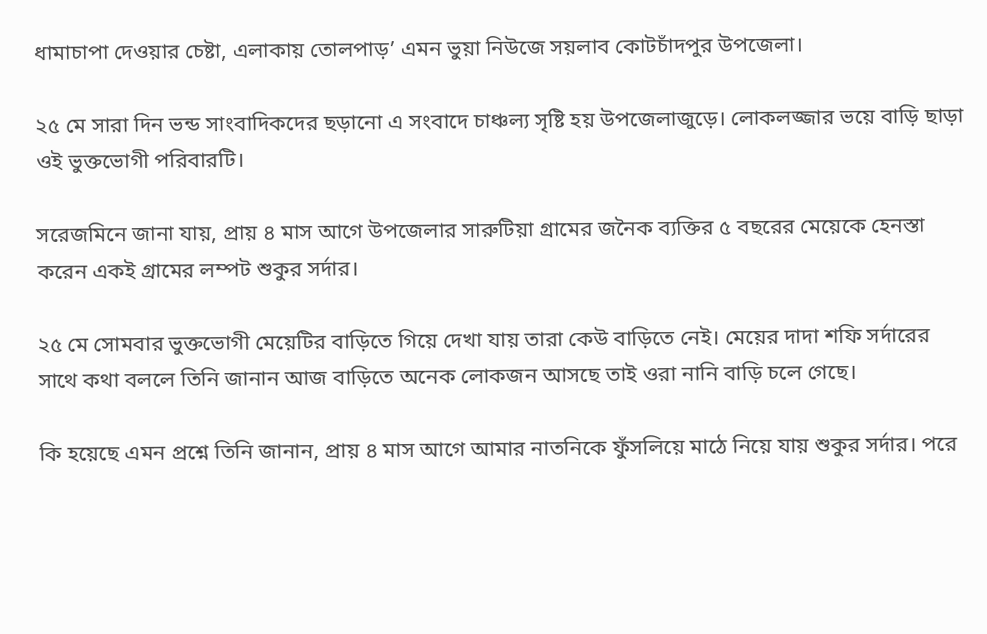ধামাচাপা দেওয়ার চেষ্টা, এলাকায় তোলপাড়’ এমন ভুয়া নিউজে সয়লাব কোটচাঁদপুর উপজেলা।

২৫ মে সারা দিন ভন্ড সাংবাদিকদের ছড়ানো এ সংবাদে চাঞ্চল্য সৃষ্টি হয় উপজেলাজুড়ে। লোকলজ্জার ভয়ে বাড়ি ছাড়া ওই ভুক্তভোগী পরিবারটি।

সরেজমিনে জানা যায়, প্রায় ৪ মাস আগে উপজেলার সারুটিয়া গ্রামের জনৈক ব্যক্তির ৫ বছরের মেয়েকে হেনস্তা করেন একই গ্রামের লম্পট শুকুর সর্দার।

২৫ মে সোমবার ভুক্তভোগী মেয়েটির বাড়িতে গিয়ে দেখা যায় তারা কেউ বাড়িতে নেই। মেয়ের দাদা শফি সর্দারের সাথে কথা বললে তিনি জানান আজ বাড়িতে অনেক লোকজন আসছে তাই ওরা নানি বাড়ি চলে গেছে।

কি হয়েছে এমন প্রশ্নে তিনি জানান, প্রায় ৪ মাস আগে আমার নাতনিকে ফুঁসলিয়ে মাঠে নিয়ে যায় শুকুর সর্দার। পরে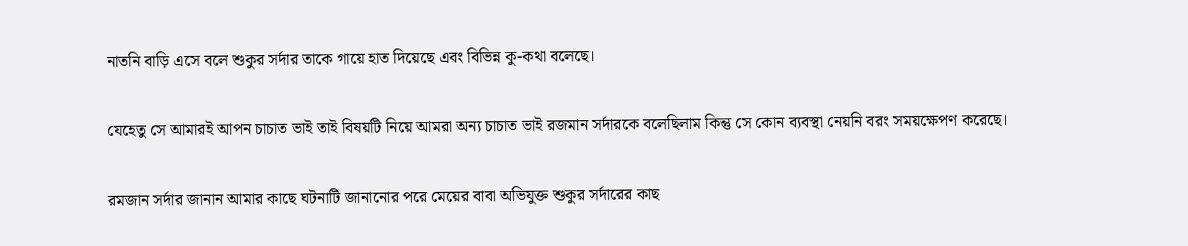নাতনি বাড়ি এসে বলে শুকুর সর্দার তাকে গায়ে হাত দিয়েছে এবং বিভিন্ন কু-কথা বলেছে।

যেহেতু সে আমারই আপন চাচাত ভাই তাই বিষয়টি নিয়ে আমরা অন্য চাচাত ভাই রজমান সর্দারকে বলেছিলাম কিন্তু সে কোন ব্যবস্থা নেয়নি বরং সময়ক্ষেপণ করেছে।

রমজান সর্দার জানান আমার কাছে ঘটনাটি জানানোর পরে মেয়ের বাবা অভিযুক্ত শুকুর সর্দারের কাছ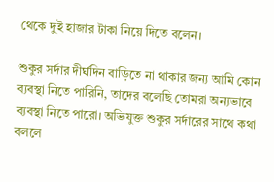থেকে দুই হাজার টাকা নিয়ে দিতে বলেন।

শুকুর সর্দার দীর্ঘদিন বাড়িতে না থাকার জন্য আমি কোন ব্যবস্থা নিতে পারিনি, তাদের বলেছি তোমরা অন্যভাবে ব্যবস্থা নিতে পারো। অভিযুক্ত শুকুর সর্দারের সাথে কথা বললে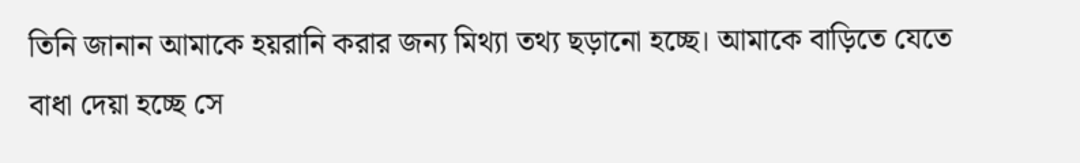তিনি জানান আমাকে হয়রানি করার জন্য মিথ্যা তথ্য ছড়ানো হচ্ছে। আমাকে বাড়িতে যেতে বাধা দেয়া হচ্ছে সে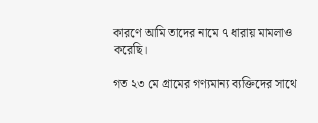কারণে আমি তাদের নামে ৭ ধারায় মামলাও করেছি।

গত ২৩ মে গ্রামের গণ্যমান্য ব্যক্তিদের সাথে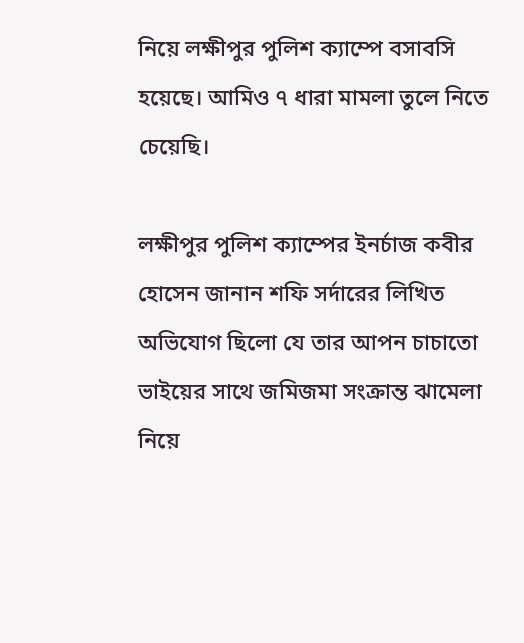নিয়ে লক্ষীপুর পুলিশ ক্যাম্পে বসাবসি হয়েছে। আমিও ৭ ধারা মামলা তুলে নিতে চেয়েছি।

লক্ষীপুর পুলিশ ক্যাম্পের ইনর্চাজ কবীর হোসেন জানান শফি সর্দারের লিখিত অভিযোগ ছিলো যে তার আপন চাচাতো ভাইয়ের সাথে জমিজমা সংক্রান্ত ঝামেলা নিয়ে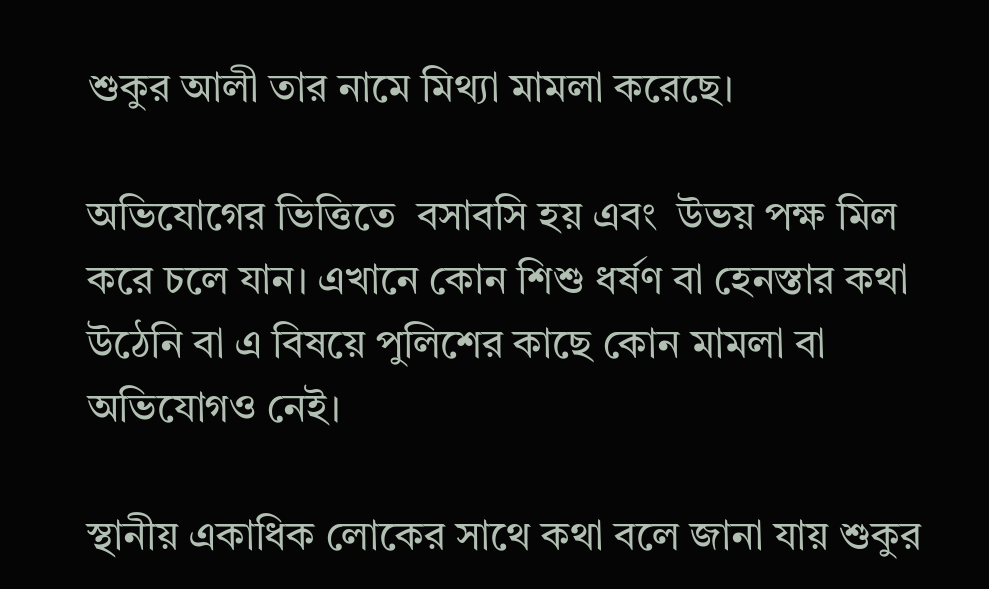শুকুর আলী তার নামে মিথ্যা মামলা করেছে।

অভিযোগের ভিত্তিতে  বসাবসি হয় এবং  উভয় পক্ষ মিল করে চলে যান। এখানে কোন শিশু ধর্ষণ বা হেনস্তার কথা উঠেনি বা এ বিষয়ে পুলিশের কাছে কোন মামলা বা অভিযোগও নেই।

স্থানীয় একাধিক লোকের সাথে কথা বলে জানা যায় শুকুর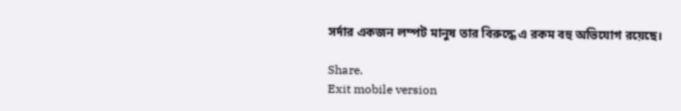সর্দার একজন লম্পট মানুষ তার বিরুদ্ধে এ রকম বহু অভিযোগ রয়েছে।

Share.
Exit mobile version